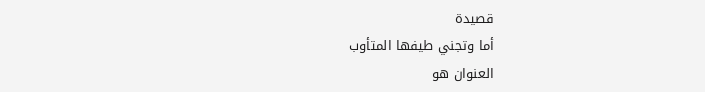قصيدة
أما وتجني طيفها المتأوب
العنوان هو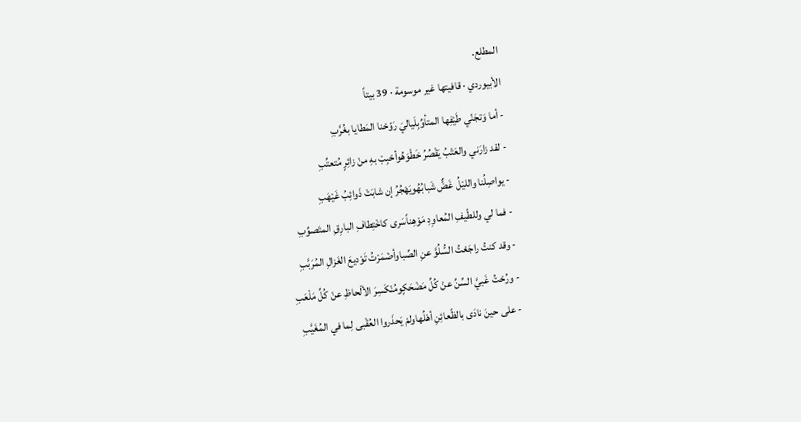المطلع.
الأبيوردي · قافيتها غير موسومة · 39 بيتاً
- أما وَتجَنّي طَيْفِها المتأوِّبِلَياليَ رَوّحْنا المَطايا بغُرَّبِ
- لقد زارَني والعَتْبُ يَقْصُرُ خَطْوَهُوأحْبِبْ بهِ منْ زائِرٍ مُتعتِّبِ
- يواصِلُنا والليْلُ غَضٌّ شَبابُهُويَهْجُرُ إن شابَتْ ذَوائِبُ غَيْهَبِ
- فما لي وللطّيفِ المُعاوِدِ مَوْهِناًسَرى كاخْتِطافِ البارِقِ المتَصوِّبِ
- وقد كنتُ راجَعْتُ السُّلُوَّ عنِ الصِّباوأضْمَرْتُ تَوْديعَ الغَزالِ المُرَبَّبِ
- ورُحْتُ غَبيَّ السِّنِّ عنْ كُلِّ مَضْحَكٍومُنْكَسِرَ الألْحاظِ عنْ كُلِّ مَلْعَبِ
- على حينَ نادَى بالظّعائِنِ أهْلُهاولمْ يَحذَروا العُقْبى لِما في المُغَيَّبِ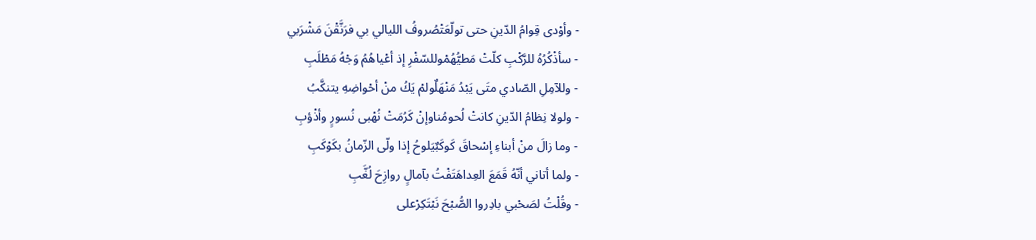- وأوْدى قِوامُ الدّينِ حتى تولّعَتْصُروفُ الليالي بي فرَنَّقْنَ مَشْرَبي
- سأذْكُرُهُ للرَّكْبِ كلّتْ مَطيُّهُمْوللسّفْرِ إذ أعْياهُمُ وَجْهُ مَطْلَبِ
- وللآمِلِ الصّادي متَى يَبْدُ مَنْهَلٌولمْ يَكُ منْ أحْواضِهِ يتنكَّبُ
- ولولا نِظامُ الدّينِ كانتْ لُحومُناوإنْ كَرُمَتْ نُهْبى نُسورٍ وأذْؤبِ
- وما زالَ منْ أبناءِ إسْحاقَ كَوكَبٌيَلوحُ إذا ولّى الزّمانُ بكَوْكَبِ
- ولما أتاني أنّهُ قَمَعَ العِداهَتَفْتُ بآمالٍ روازِحَ لُغَّبِ
- وقُلْتُ لصَحْبي بادِروا الصُّبْحَ نَبْتَكِرْعلى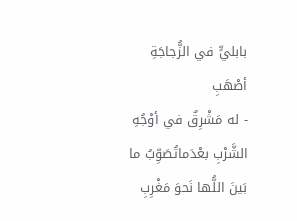بابليٍّ في الزُّجاجَةِ أصْهَبِ
- له مَشْرِقٌ في أوْجُهِ الشَّرْبِ بعْدَماتُصَوِّبُ ما بَينَ اللُّها نَحوَ مَغْرِبِ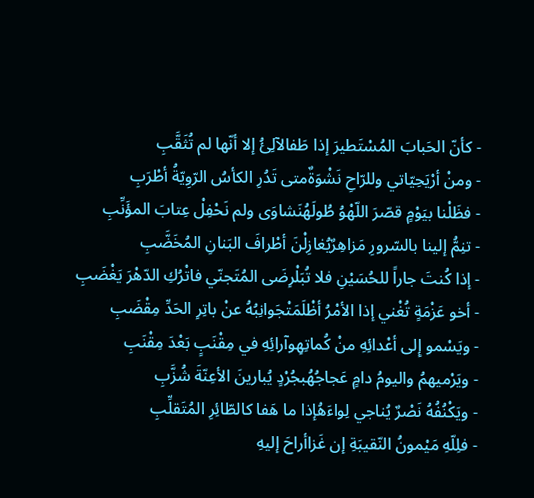- كأنّ الحَبابَ المُسْتَطيرَ إذا طَفالآلِئُ إلا أنّها لم تُثَقَّبِ
- ومنْ أرْيَحِيّاتي وللرّاحِ نَشْوَةٌمتى تَدُرِ الكأسُ الرّوِيّةُ أطْرَبِ
- فظَلْنا بيَوْمٍ قصّرَ اللّهْوُ طُولَهُنَشاوَى ولم نَحْفِلْ عِتابَ المؤَنِّبِ
- تنِمُّ إلينا بالسّرورِ مَزاهِرٌيُغازِلْنَ أطْرافَ البَنانِ المُخَضَّبِ
- إذا كُنتَ جاراً للحُسَيْنِ فلا تُبَلْرِضَى المُتَجنّي فاتْرُكِ الدّهْرَ يَغْضَبِ
- أخو عَزْمَةٍ تُغْني إذا الأمْرُ أظْلَمَتْجَوانِبُهُ عنْ باتِرِ الحَدِّ مِقْضَبِ
- ويَسْمو إِلى أعْدائِهِ منْ كُماتِهِوآرائِهِ في مِقْنَبٍ بَعْدَ مِقْنَبِ
- ويَرْميهمُ واليومُ دامٍ عَجاجُهُبجُرْدٍ يُبارينَ الأعِنّةَ شُزَّبِ
- ويَكْنُفُهُ نَصْرٌ يُناجي لِواءَهُإذا ما هَفا كالطّائِرِ المُتَقلِّبِ
- فلِلّهِ مَيْمونُ النّقيبَةِ إن غَزاأراحَ إليهِ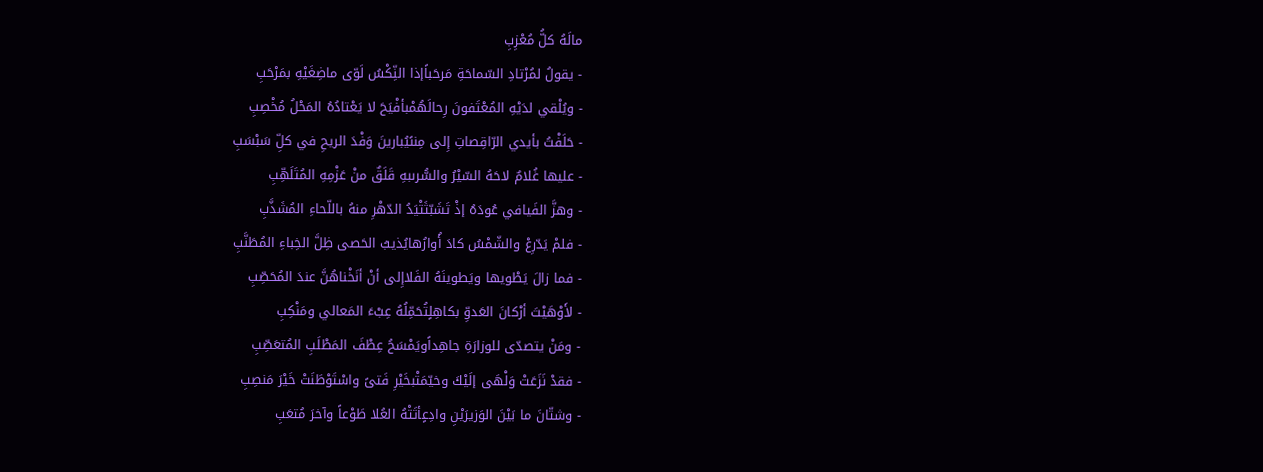مالَهُ كلُّ مُعْزِبِ
- يقولُ لمُرْتادِ السّماحَةِ مَرحَباًإذا النِّكْسُ لَوّى ماضِغَيْهِ بمَرْحَبِ
- ويُلْقي لدَيْهِ المُعْتَفونَ رِحالَهُمْبأفْيَحَ لا يَعْتادُهُ المَحْلُ مُخْصِبِ
- حَلَفْتُ بأيدي الرّاقِصاتِ إِلى مِنىًيُبارينَ وَفْدَ الريحِ في كلِّ سَبْسَبِ
- عليها غُلامٌ لاحَهُ السّيْرُ والسُّرىبهِ قَلَقٌ منْ عَزْمِهِ المُتَلَهِّبِ
- وهزَّ الفَيافي عُودَهُ إذْ تَشَبّثَتْيَدُ الدّهْرِ منهُ باللّحاءِ المُشَذَّبِ
- فلمْ يَدّرِعْ والشّمْسُ كادَ أُوارُهايُذيبُ الحَصى ظِلَّ الخِباءِ المُطَنَّبِ
- فما زالَ يَطْويها ويَطوينَهُ الفَلاإِلى أنْ أنَخْناهُنَّ عندَ المُحَصِّبِ
- لأَوْهَيْتَ أرْكانَ العَدوِّ بكاهِلٍتُحَمِّلُهُ عِبْءَ المَعالي ومَنْكِبِ
- ومَنْ يتصدّى للوزارَةِ جاهِداًويَمْسَحُ عِطْفَ المَطْلَبِ المُتعَصِّبِ
- فقدْ نَزَعَتْ وَلْهَى إلَيْكَ وخيّمَتْبخَيْرِ فَتىً واسْتَوْطَنَتْ خَيْرَ مَنصِبِ
- وشتّانَ ما بَيْنَ الوَزيرَيْنِ وادِعٍأتَتْهُ العُلا طَوْعاً وآخرَ مُتعَبِ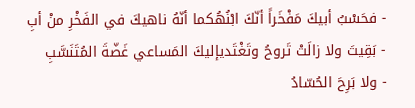- فحَسْبُ أبيكَ مَفْخَراً أنّكَ ابْنُهُكما أنّهُ ناهيكَ في الفَخْرِ منْ أبِ
- بَقِيتَ ولا زالَتْ تَروحُ وتَغْتَديإليكَ المَساعي غَضّةَ المُتَنَسَّبِ
- ولا بَرِحَ الحُسّادُ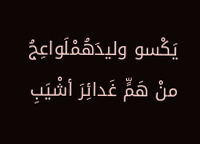يَكْسو وليدَهُمْلَواعِجُ منْ هَمٍّ غَدائِرَ أشْيَبِ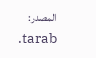المصدر: tarab.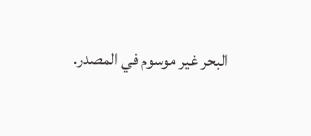البحر غير موسوم في المصدر.